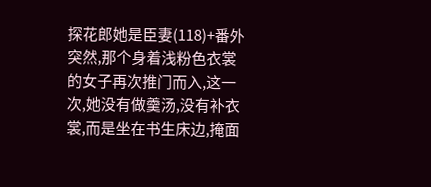探花郎她是臣妻(118)+番外
突然,那个身着浅粉色衣裳的女子再次推门而入,这一次,她没有做羹汤,没有补衣裳,而是坐在书生床边,掩面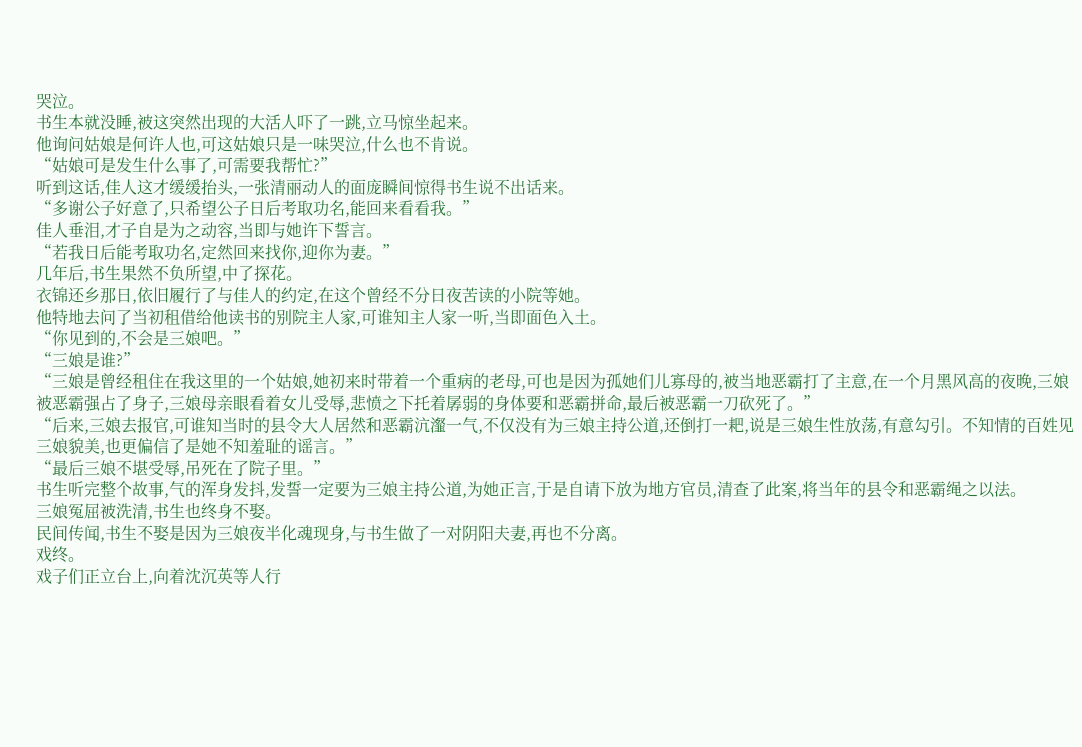哭泣。
书生本就没睡,被这突然出现的大活人吓了一跳,立马惊坐起来。
他询问姑娘是何许人也,可这姑娘只是一味哭泣,什么也不肯说。
“姑娘可是发生什么事了,可需要我帮忙?”
听到这话,佳人这才缓缓抬头,一张清丽动人的面庞瞬间惊得书生说不出话来。
“多谢公子好意了,只希望公子日后考取功名,能回来看看我。”
佳人垂泪,才子自是为之动容,当即与她许下誓言。
“若我日后能考取功名,定然回来找你,迎你为妻。”
几年后,书生果然不负所望,中了探花。
衣锦还乡那日,依旧履行了与佳人的约定,在这个曾经不分日夜苦读的小院等她。
他特地去问了当初租借给他读书的别院主人家,可谁知主人家一听,当即面色入土。
“你见到的,不会是三娘吧。”
“三娘是谁?”
“三娘是曾经租住在我这里的一个姑娘,她初来时带着一个重病的老母,可也是因为孤她们儿寡母的,被当地恶霸打了主意,在一个月黑风高的夜晚,三娘被恶霸强占了身子,三娘母亲眼看着女儿受辱,悲愤之下托着孱弱的身体要和恶霸拼命,最后被恶霸一刀砍死了。”
“后来,三娘去报官,可谁知当时的县令大人居然和恶霸沆瀣一气,不仅没有为三娘主持公道,还倒打一耙,说是三娘生性放荡,有意勾引。不知情的百姓见三娘貌美,也更偏信了是她不知羞耻的谣言。”
“最后三娘不堪受辱,吊死在了院子里。”
书生听完整个故事,气的浑身发抖,发誓一定要为三娘主持公道,为她正言,于是自请下放为地方官员,清查了此案,将当年的县令和恶霸绳之以法。
三娘冤屈被洗清,书生也终身不娶。
民间传闻,书生不娶是因为三娘夜半化魂现身,与书生做了一对阴阳夫妻,再也不分离。
戏终。
戏子们正立台上,向着沈沉英等人行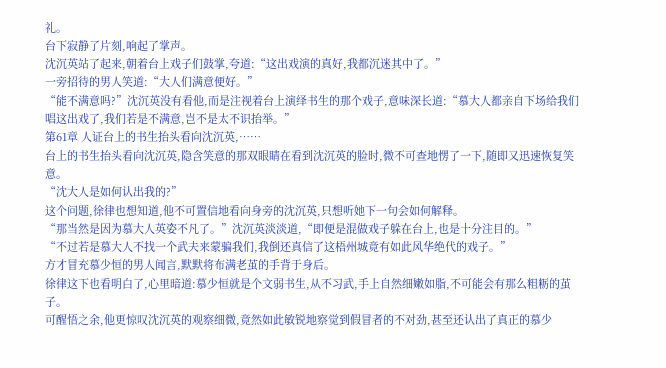礼。
台下寂静了片刻,响起了掌声。
沈沉英站了起来,朝着台上戏子们鼓掌,夸道:“这出戏演的真好,我都沉迷其中了。”
一旁招待的男人笑道:“大人们满意便好。”
“能不满意吗?”沈沉英没有看他,而是注视着台上演绎书生的那个戏子,意味深长道:“慕大人都亲自下场给我们唱这出戏了,我们若是不满意,岂不是太不识抬举。”
第61章 人证台上的书生抬头看向沈沉英,……
台上的书生抬头看向沈沉英,隐含笑意的那双眼睛在看到沈沉英的脸时,微不可查地愣了一下,随即又迅速恢复笑意。
“沈大人是如何认出我的?”
这个问题,徐律也想知道,他不可置信地看向身旁的沈沉英,只想听她下一句会如何解释。
“那当然是因为慕大人英姿不凡了。”沈沉英淡淡道,“即便是混做戏子躲在台上,也是十分注目的。”
“不过若是慕大人不找一个武夫来蒙骗我们,我倒还真信了这梧州城竟有如此风华绝代的戏子。”
方才冒充慕少恒的男人闻言,默默将布满老茧的手背于身后。
徐律这下也看明白了,心里暗道:慕少恒就是个文弱书生,从不习武,手上自然细嫩如脂,不可能会有那么粗粝的茧子。
可醒悟之余,他更惊叹沈沉英的观察细微,竟然如此敏锐地察觉到假冒者的不对劲,甚至还认出了真正的慕少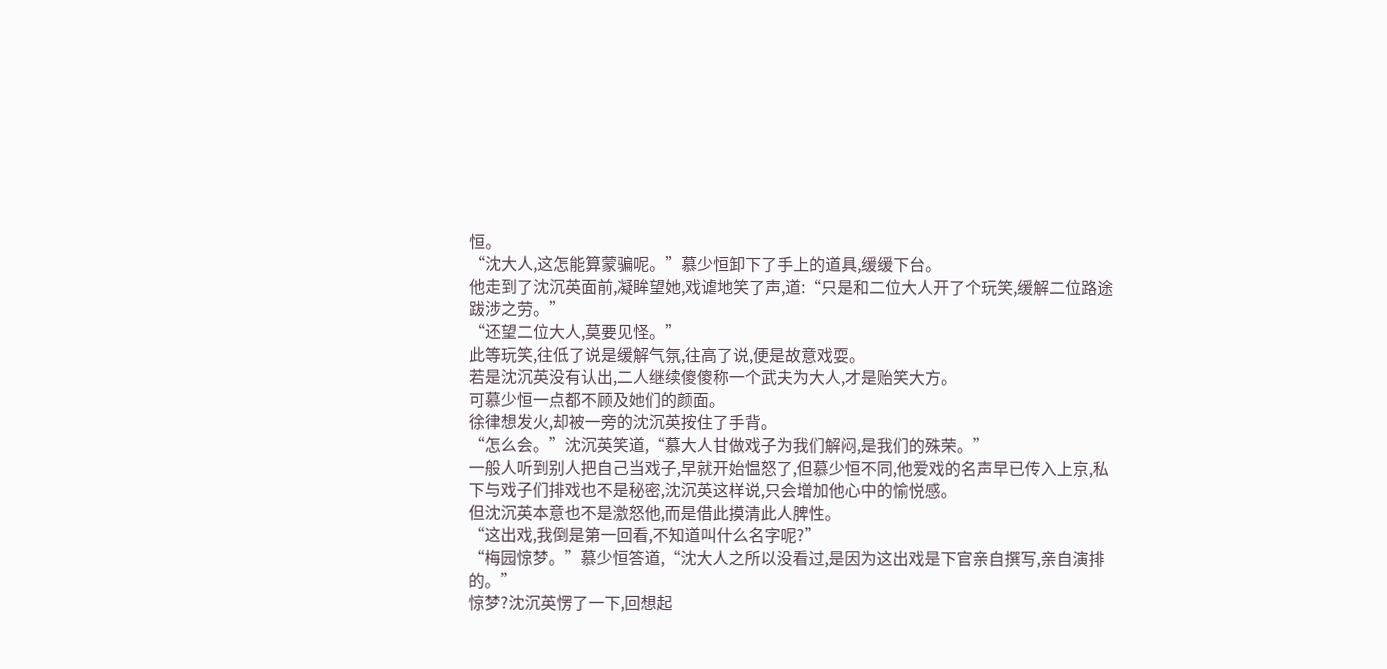恒。
“沈大人,这怎能算蒙骗呢。”慕少恒卸下了手上的道具,缓缓下台。
他走到了沈沉英面前,凝眸望她,戏谑地笑了声,道:“只是和二位大人开了个玩笑,缓解二位路途跋涉之劳。”
“还望二位大人,莫要见怪。”
此等玩笑,往低了说是缓解气氛,往高了说,便是故意戏耍。
若是沈沉英没有认出,二人继续傻傻称一个武夫为大人,才是贻笑大方。
可慕少恒一点都不顾及她们的颜面。
徐律想发火,却被一旁的沈沉英按住了手背。
“怎么会。”沈沉英笑道,“慕大人甘做戏子为我们解闷,是我们的殊荣。”
一般人听到别人把自己当戏子,早就开始愠怒了,但慕少恒不同,他爱戏的名声早已传入上京,私下与戏子们排戏也不是秘密,沈沉英这样说,只会增加他心中的愉悦感。
但沈沉英本意也不是激怒他,而是借此摸清此人脾性。
“这出戏,我倒是第一回看,不知道叫什么名字呢?”
“梅园惊梦。”慕少恒答道,“沈大人之所以没看过,是因为这出戏是下官亲自撰写,亲自演排的。”
惊梦?沈沉英愣了一下,回想起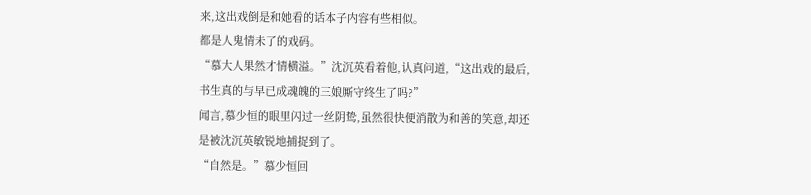来,这出戏倒是和她看的话本子内容有些相似。
都是人鬼情未了的戏码。
“慕大人果然才情横溢。”沈沉英看着他,认真问道,“这出戏的最后,书生真的与早已成魂魄的三娘厮守终生了吗?”
闻言,慕少恒的眼里闪过一丝阴鸷,虽然很快便消散为和善的笑意,却还是被沈沉英敏锐地捕捉到了。
“自然是。”慕少恒回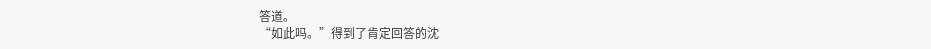答道。
“如此吗。”得到了肯定回答的沈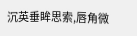沉英垂眸思索,唇角微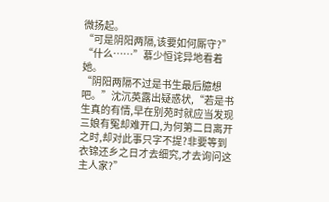微扬起。
“可是阴阳两隔,该要如何厮守?”
“什么……”慕少恒诧异地看着她。
“阴阳两隔不过是书生最后臆想吧。”沈沉英露出疑惑状,“若是书生真的有情,早在别苑时就应当发现三娘有冤却难开口,为何第二日离开之时,却对此事只字不提?非要等到衣锦还乡之日才去细究,才去询问这主人家?”